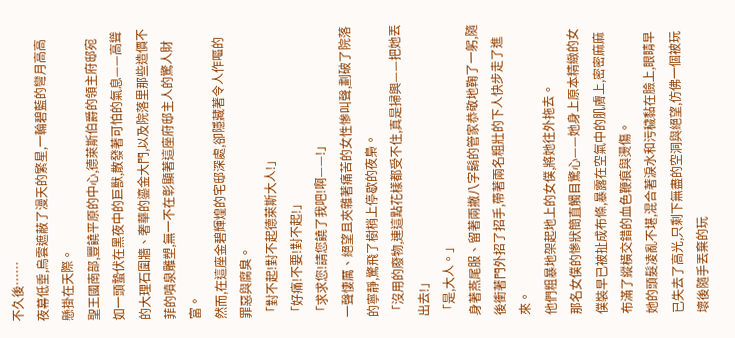不久後……
夜幕低垂,烏雲遮蔽了漫天的繁星,一輪碧藍的彎月高高懸掛在天際。
聖王國南部,豐饒平原的中心,德萊斯伯爵的領主府邸宛如一頭蟄伏在黑夜中的巨獸,散發著可怕的氣息——高聳的大理石圍牆、奢華的鎏金大門,以及院落里那些造價不菲的噴泉雕塑,無一不在彰顯著這座府邸主人的驚人財富。
然而,在這座金碧輝煌的宅邸深處,卻隱藏著令人作嘔的罪惡與腐臭。
「對不起!對不起德萊斯大人!」
「好痛!不要!對不起!」
「求求您!請您饒了我吧!啊——!」
一聲悽厲、絕望且夾雜著痛苦的女性慘叫聲,劃破了院落的寧靜,驚飛了樹梢上停歇的夜梟。
「沒用的廢物,連這點花樣都受不住,真是掃興——把她丟出去!」
「是,大人。」
身著燕尾服、留著兩撇八字鬍的管家恭敬地鞠了一躬,隨後衝著門外招了招手,帶著兩名粗壯的下人快步走了進來。
他們粗暴地架起地上的女僕,將她往外拖去。
那名女僕的慘狀簡直觸目驚心——她身上原本精緻的女僕裝早已被扯成布條,暴露在空氣中的肌膚上,密密麻麻布滿了縱橫交錯的血色鞭痕與燙傷。
她的頭髮凌亂不堪,混合著淚水和污穢黏在臉上,眼睛早已失去了高光,只剩下無盡的空洞與絕望,仿佛一個被玩壞後隨手丟棄的玩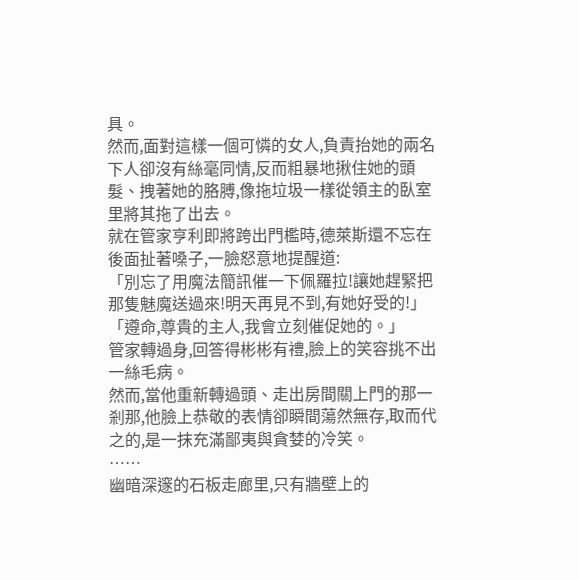具。
然而,面對這樣一個可憐的女人,負責抬她的兩名下人卻沒有絲毫同情,反而粗暴地揪住她的頭髮、拽著她的胳膊,像拖垃圾一樣從領主的臥室里將其拖了出去。
就在管家亨利即將跨出門檻時,德萊斯還不忘在後面扯著嗓子,一臉怒意地提醒道:
「別忘了用魔法簡訊催一下佩羅拉!讓她趕緊把那隻魅魔送過來!明天再見不到,有她好受的!」
「遵命,尊貴的主人,我會立刻催促她的。」
管家轉過身,回答得彬彬有禮,臉上的笑容挑不出一絲毛病。
然而,當他重新轉過頭、走出房間關上門的那一剎那,他臉上恭敬的表情卻瞬間蕩然無存,取而代之的,是一抹充滿鄙夷與貪婪的冷笑。
……
幽暗深邃的石板走廊里,只有牆壁上的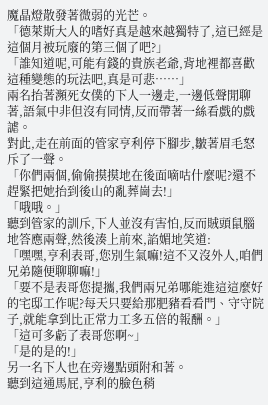魔晶燈散發著微弱的光芒。
「德萊斯大人的嗜好真是越來越獨特了,這已經是這個月被玩廢的第三個了吧?」
「誰知道呢,可能有錢的貴族老爺,背地裡都喜歡這種變態的玩法吧,真是可悲……」
兩名抬著瀕死女僕的下人一邊走,一邊低聲閒聊著,語氣中非但沒有同情,反而帶著一絲看戲的戲謔。
對此,走在前面的管家亨利停下腳步,皺著眉毛怒斥了一聲。
「你們兩個,偷偷摸摸地在後面嘀咕什麼呢?還不趕緊把她抬到後山的亂葬崗去!」
「哦哦。」
聽到管家的訓斥,下人並沒有害怕,反而賊頭鼠腦地答應兩聲,然後湊上前來,諂媚地笑道:
「嘿嘿,亨利表哥,您別生氣嘛!這不又沒外人,咱們兄弟隨便聊聊嘛!」
「要不是表哥您提攜,我們兩兄弟哪能進這這麼好的宅邸工作呢?每天只要給那肥豬看看門、守守院子,就能拿到比正常力工多五倍的報酬。」
「這可多虧了表哥您啊~」
「是的是的!」
另一名下人也在旁邊點頭附和著。
聽到這通馬屁,亨利的臉色稍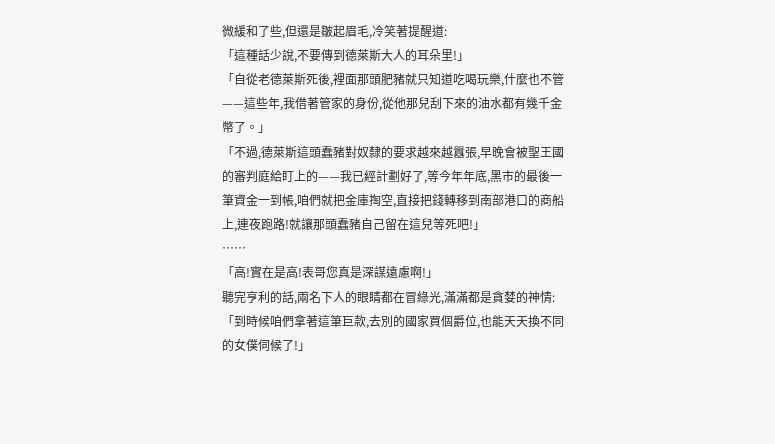微緩和了些,但還是皺起眉毛,冷笑著提醒道:
「這種話少說,不要傳到德萊斯大人的耳朵里!」
「自從老德萊斯死後,裡面那頭肥豬就只知道吃喝玩樂,什麼也不管——這些年,我借著管家的身份,從他那兒刮下來的油水都有幾千金幣了。」
「不過,德萊斯這頭蠢豬對奴隸的要求越來越囂張,早晚會被聖王國的審判庭給盯上的——我已經計劃好了,等今年年底,黑市的最後一筆資金一到帳,咱們就把金庫掏空,直接把錢轉移到南部港口的商船上,連夜跑路!就讓那頭蠢豬自己留在這兒等死吧!」
……
「高!實在是高!表哥您真是深謀遠慮啊!」
聽完亨利的話,兩名下人的眼睛都在冒綠光,滿滿都是貪婪的神情:
「到時候咱們拿著這筆巨款,去別的國家買個爵位,也能天天換不同的女僕伺候了!」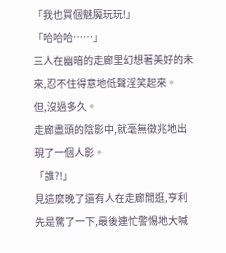「我也買個魅魔玩玩!」
「哈哈哈……」
三人在幽暗的走廊里幻想著美好的未來,忍不住得意地低聲淫笑起來。
但,沒過多久。
走廊盡頭的陰影中,就毫無徵兆地出現了一個人影。
「誰?!」
見這麼晚了還有人在走廊閒逛,亨利先是驚了一下,最後連忙警惕地大喊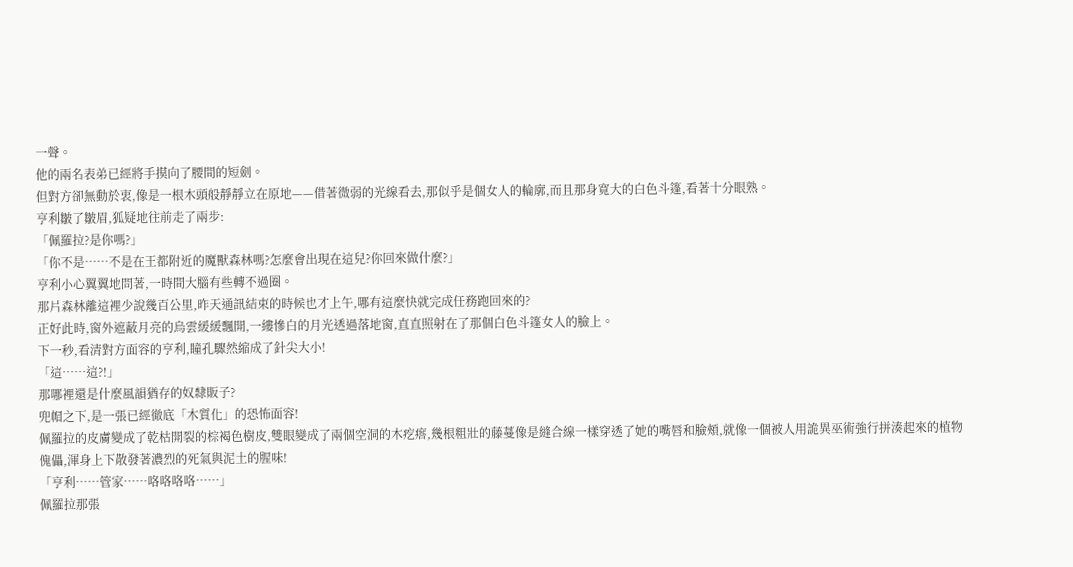一聲。
他的兩名表弟已經將手摸向了腰間的短劍。
但對方卻無動於衷,像是一根木頭般靜靜立在原地——借著微弱的光線看去,那似乎是個女人的輪廓,而且那身寬大的白色斗篷,看著十分眼熟。
亨利皺了皺眉,狐疑地往前走了兩步:
「佩羅拉?是你嗎?」
「你不是……不是在王都附近的魔獸森林嗎?怎麼會出現在這兒?你回來做什麼?」
亨利小心翼翼地問著,一時間大腦有些轉不過圈。
那片森林離這裡少說幾百公里,昨天通訊結束的時候也才上午,哪有這麼快就完成任務跑回來的?
正好此時,窗外遮蔽月亮的烏雲緩緩飄開,一縷慘白的月光透過落地窗,直直照射在了那個白色斗篷女人的臉上。
下一秒,看清對方面容的亨利,瞳孔驟然縮成了針尖大小!
「這……這?!」
那哪裡還是什麼風韻猶存的奴隸販子?
兜帽之下,是一張已經徹底「木質化」的恐怖面容!
佩羅拉的皮膚變成了乾枯開裂的棕褐色樹皮,雙眼變成了兩個空洞的木疙瘩,幾根粗壯的藤蔓像是縫合線一樣穿透了她的嘴唇和臉頰,就像一個被人用詭異巫術強行拼湊起來的植物傀儡,渾身上下散發著濃烈的死氣與泥土的腥味!
「亨利……管家……咯咯咯咯……」
佩羅拉那張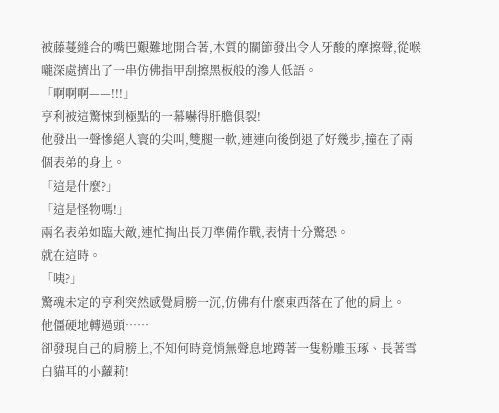被藤蔓縫合的嘴巴艱難地開合著,木質的關節發出令人牙酸的摩擦聲,從喉嚨深處擠出了一串仿佛指甲刮擦黑板般的滲人低語。
「啊啊啊——!!!」
亨利被這驚悚到極點的一幕嚇得肝膽俱裂!
他發出一聲慘絕人寰的尖叫,雙腿一軟,連連向後倒退了好幾步,撞在了兩個表弟的身上。
「這是什麼?」
「這是怪物嗎!」
兩名表弟如臨大敵,連忙掏出長刀準備作戰,表情十分驚恐。
就在這時。
「咦?」
驚魂未定的亨利突然感覺肩膀一沉,仿佛有什麼東西落在了他的肩上。
他僵硬地轉過頭……
卻發現自己的肩膀上,不知何時竟悄無聲息地蹲著一隻粉雕玉琢、長著雪白貓耳的小蘿莉!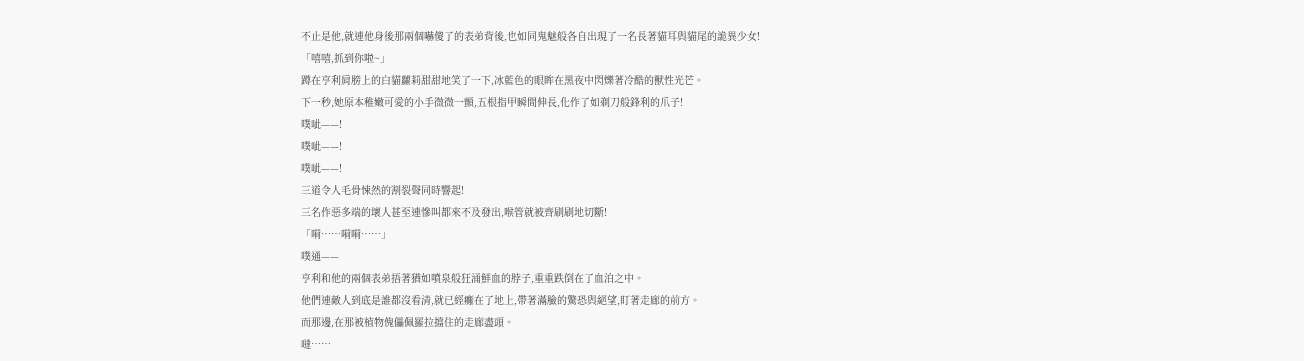不止是他,就連他身後那兩個嚇傻了的表弟背後,也如同鬼魅般各自出現了一名長著貓耳與貓尾的詭異少女!
「嘻嘻,抓到你啦~」
蹲在亨利肩膀上的白貓蘿莉甜甜地笑了一下,冰藍色的眼眸在黑夜中閃爍著冷酷的獸性光芒。
下一秒,她原本稚嫩可愛的小手微微一顫,五根指甲瞬間伸長,化作了如剃刀般鋒利的爪子!
噗呲——!
噗呲——!
噗呲——!
三道令人毛骨悚然的割裂聲同時響起!
三名作惡多端的壞人甚至連慘叫都來不及發出,喉管就被齊刷刷地切斷!
「嗬……嗬嗬……」
噗通——
亨利和他的兩個表弟捂著猶如噴泉般狂涌鮮血的脖子,重重跌倒在了血泊之中。
他們連敵人到底是誰都沒看清,就已經癱在了地上,帶著滿臉的驚恐與絕望,盯著走廊的前方。
而那邊,在那被植物傀儡佩羅拉擋住的走廊盡頭。
噠……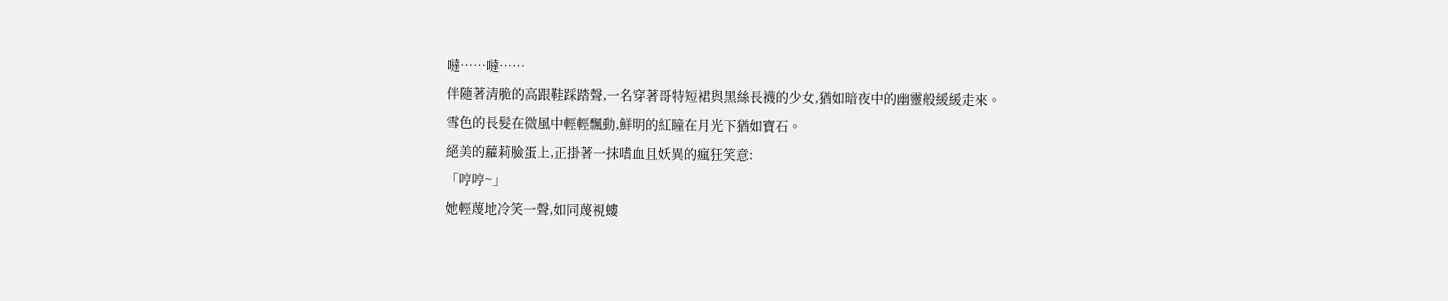噠……噠……
伴隨著清脆的高跟鞋踩踏聲,一名穿著哥特短裙與黑絲長襪的少女,猶如暗夜中的幽靈般緩緩走來。
雪色的長髮在微風中輕輕飄動,鮮明的紅瞳在月光下猶如寶石。
絕美的蘿莉臉蛋上,正掛著一抹嗜血且妖異的瘋狂笑意:
「哼哼~」
她輕蔑地冷笑一聲,如同蔑視螻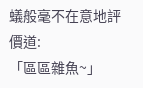蟻般毫不在意地評價道:
「區區雜魚~」